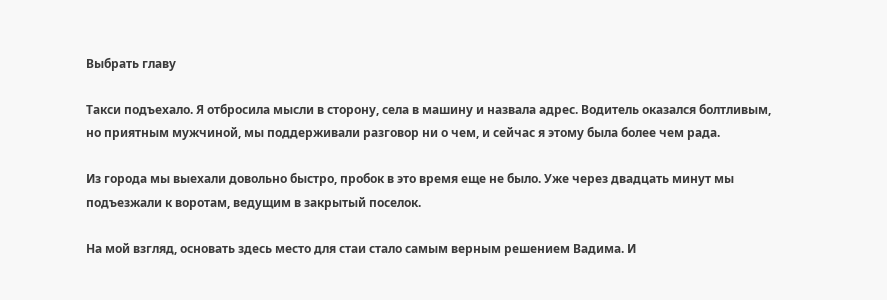Выбрать главу

Такси подъехало. Я отбросила мысли в сторону, села в машину и назвала адрес. Водитель оказался болтливым, но приятным мужчиной, мы поддерживали разговор ни о чем, и сейчас я этому была более чем рада.

Из города мы выехали довольно быстро, пробок в это время еще не было. Уже через двадцать минут мы подъезжали к воротам, ведущим в закрытый поселок.

На мой взгляд, основать здесь место для стаи стало самым верным решением Вадима. И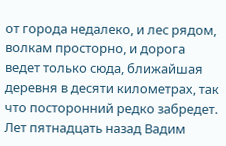от города недалеко, и лес рядом, волкам просторно, и дорога ведет только сюда, ближайшая деревня в десяти километрах, так что посторонний редко забредет. Лет пятнадцать назад Вадим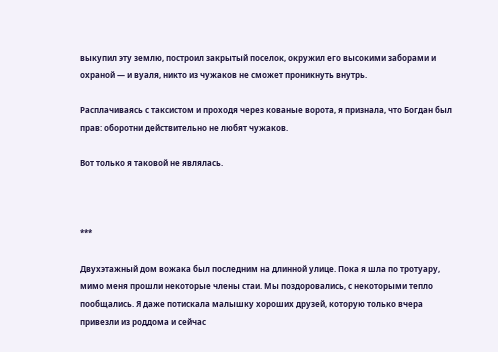выкупил эту землю, построил закрытый поселок, окружил его высокими заборами и охраной — и вуаля, никто из чужаков не сможет проникнуть внутрь.

Расплачиваясь с таксистом и проходя через кованые ворота, я признала, что Богдан был прав: оборотни действительно не любят чужаков.

Вот только я таковой не являлась.



***

Двухэтажный дом вожака был последним на длинной улице. Пока я шла по тротуару, мимо меня прошли некоторые члены стаи. Мы поздоровались, с некоторыми тепло пообщались. Я даже потискала малышку хороших друзей, которую только вчера привезли из роддома и сейчас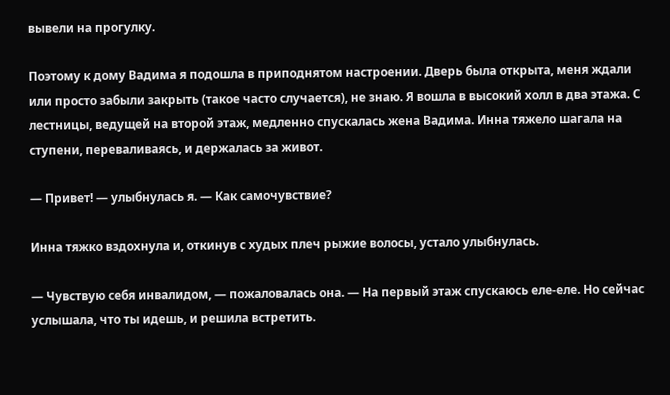вывели на прогулку.

Поэтому к дому Вадима я подошла в приподнятом настроении. Дверь была открыта, меня ждали или просто забыли закрыть (такое часто случается), не знаю. Я вошла в высокий холл в два этажа. С лестницы, ведущей на второй этаж, медленно спускалась жена Вадима. Инна тяжело шагала на ступени, переваливаясь, и держалась за живот.

— Привет! — улыбнулась я. — Как самочувствие?

Инна тяжко вздохнула и, откинув с худых плеч рыжие волосы, устало улыбнулась.

— Чувствую себя инвалидом, — пожаловалась она. — На первый этаж спускаюсь еле-еле. Но сейчас услышала, что ты идешь, и решила встретить.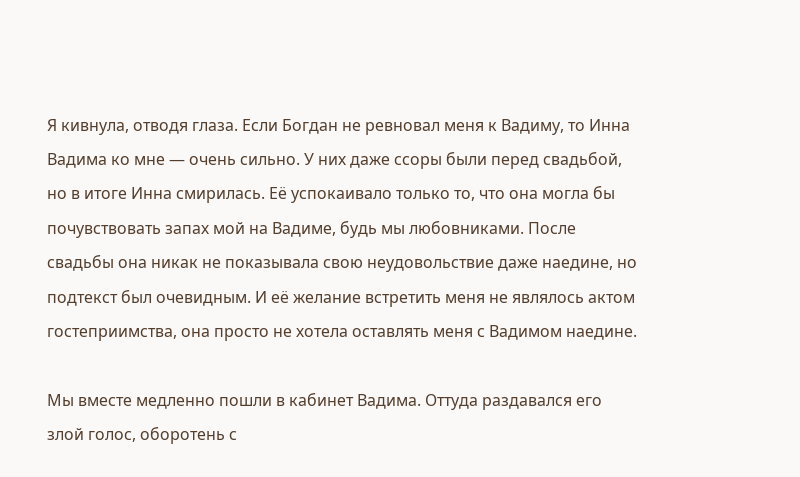Я кивнула, отводя глаза. Если Богдан не ревновал меня к Вадиму, то Инна Вадима ко мне — очень сильно. У них даже ссоры были перед свадьбой, но в итоге Инна смирилась. Её успокаивало только то, что она могла бы почувствовать запах мой на Вадиме, будь мы любовниками. После свадьбы она никак не показывала свою неудовольствие даже наедине, но подтекст был очевидным. И её желание встретить меня не являлось актом гостеприимства, она просто не хотела оставлять меня с Вадимом наедине.

Мы вместе медленно пошли в кабинет Вадима. Оттуда раздавался его злой голос, оборотень с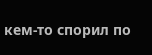кем-то спорил по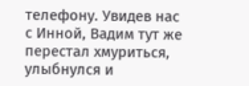телефону. Увидев нас с Инной, Вадим тут же перестал хмуриться, улыбнулся и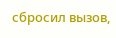сбросил вызов,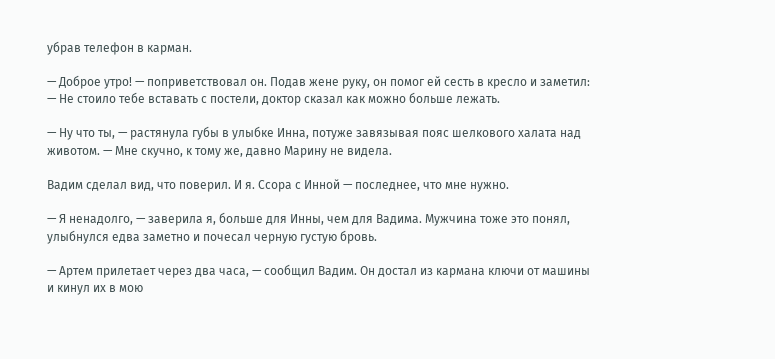убрав телефон в карман.

— Доброе утро! — поприветствовал он. Подав жене руку, он помог ей сесть в кресло и заметил: — Не стоило тебе вставать с постели, доктор сказал как можно больше лежать.

— Ну что ты, — растянула губы в улыбке Инна, потуже завязывая пояс шелкового халата над животом. — Мне скучно, к тому же, давно Марину не видела.

Вадим сделал вид, что поверил. И я. Ссора с Инной — последнее, что мне нужно.

— Я ненадолго, — заверила я, больше для Инны, чем для Вадима. Мужчина тоже это понял, улыбнулся едва заметно и почесал черную густую бровь.

— Артем прилетает через два часа, — сообщил Вадим. Он достал из кармана ключи от машины и кинул их в мою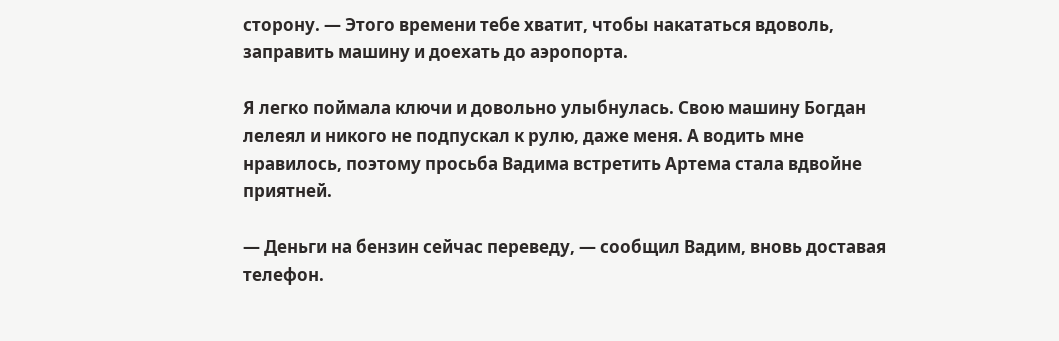сторону. — Этого времени тебе хватит, чтобы накататься вдоволь, заправить машину и доехать до аэропорта.

Я легко поймала ключи и довольно улыбнулась. Свою машину Богдан лелеял и никого не подпускал к рулю, даже меня. А водить мне нравилось, поэтому просьба Вадима встретить Артема стала вдвойне приятней.

— Деньги на бензин сейчас переведу, — сообщил Вадим, вновь доставая телефон.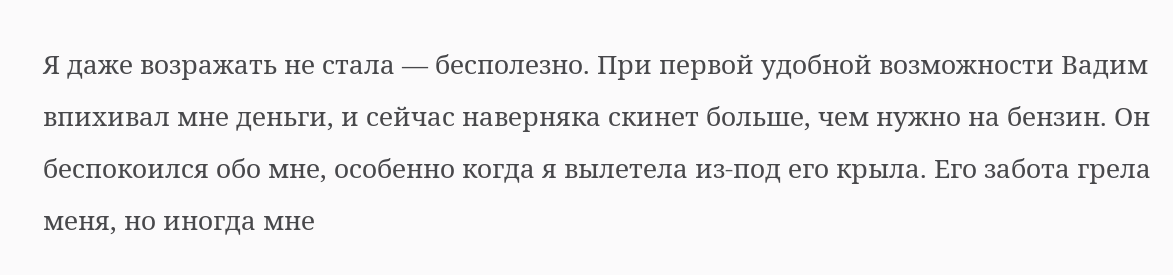Я даже возражать не стала — бесполезно. При первой удобной возможности Вадим впихивал мне деньги, и сейчас наверняка скинет больше, чем нужно на бензин. Он беспокоился обо мне, особенно когда я вылетела из-под его крыла. Его забота грела меня, но иногда мне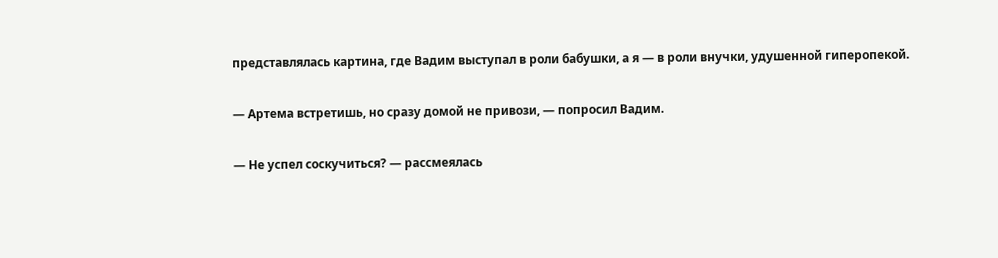представлялась картина, где Вадим выступал в роли бабушки, а я — в роли внучки, удушенной гиперопекой.

— Артема встретишь, но сразу домой не привози, — попросил Вадим.

— Не успел соскучиться? — рассмеялась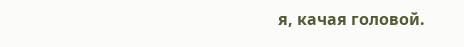я, качая головой.